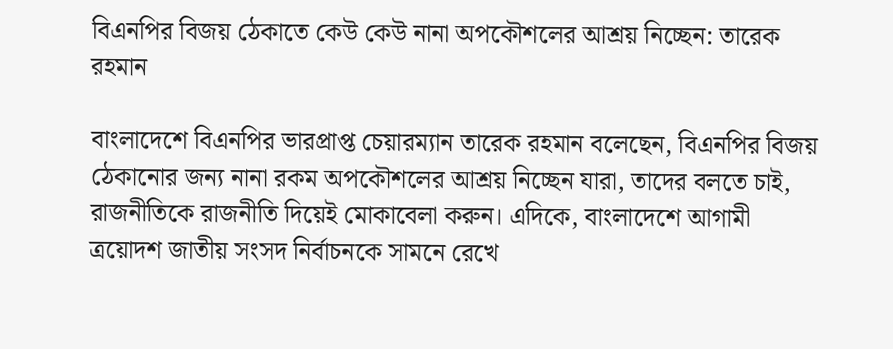বিএনপির বিজয় ঠেকাতে কেউ কেউ নানা অপকৌশলের আশ্রয় নিচ্ছেন: তারেক রহমান

বাংলাদেশে বিএনপির ভারপ্রাপ্ত চেয়ারম্যান তারেক রহমান বলেছেন, বিএনপির বিজয় ঠেকানোর জন্য নানা রকম অপকৌশলের আশ্রয় নিচ্ছেন যারা, তাদের বলতে চাই, রাজনীতিকে রাজনীতি দিয়েই মোকাবেলা করুন। এদিকে, বাংলাদেশে আগামী ত্রয়োদশ জাতীয় সংসদ নির্বাচনকে সামনে রেখে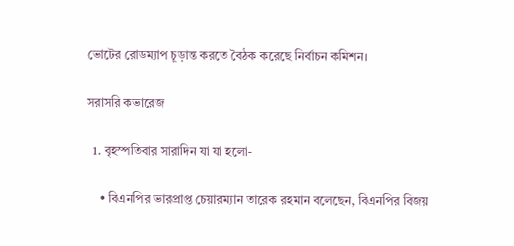ভোটের রোডম্যাপ চূড়ান্ত করতে বৈঠক করেছে নির্বাচন কমিশন।

সরাসরি কভারেজ

  1. বৃহস্পতিবার সারাদিন যা যা হলো-

    • বিএনপির ভারপ্রাপ্ত চেয়ারম্যান তারেক রহমান বলেছেন, বিএনপির বিজয়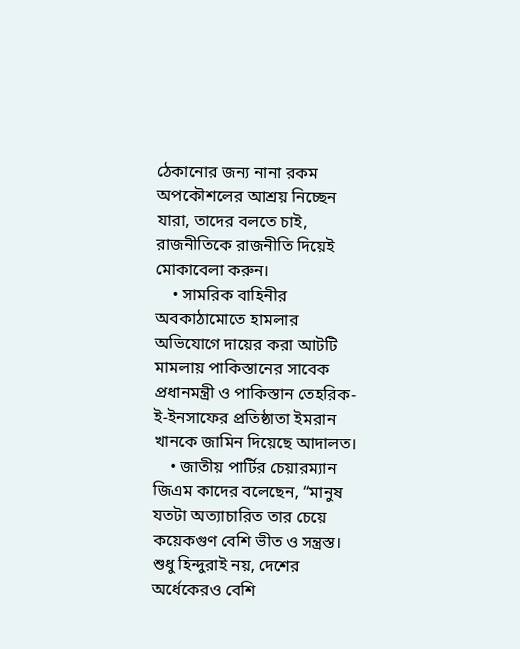ঠেকানোর জন্য নানা রকম অপকৌশলের আশ্রয় নিচ্ছেন যারা, তাদের বলতে চাই, রাজনীতিকে রাজনীতি দিয়েই মোকাবেলা করুন।
    • সামরিক বাহিনীর অবকাঠামোতে হামলার অভিযোগে দায়ের করা আটটি মামলায় পাকিস্তানের সাবেক প্রধানমন্ত্রী ও পাকিস্তান তেহরিক-ই-ইনসাফের প্রতিষ্ঠাতা ইমরান খানকে জামিন দিয়েছে আদালত।
    • জাতীয় পার্টির চেয়ারম্যান জিএম কাদের বলেছেন, “মানুষ যতটা অত্যাচারিত তার চেয়ে কয়েকগুণ বেশি ভীত ও সন্ত্রস্ত। শুধু হিন্দুরাই নয়, দেশের অর্ধেকেরও বেশি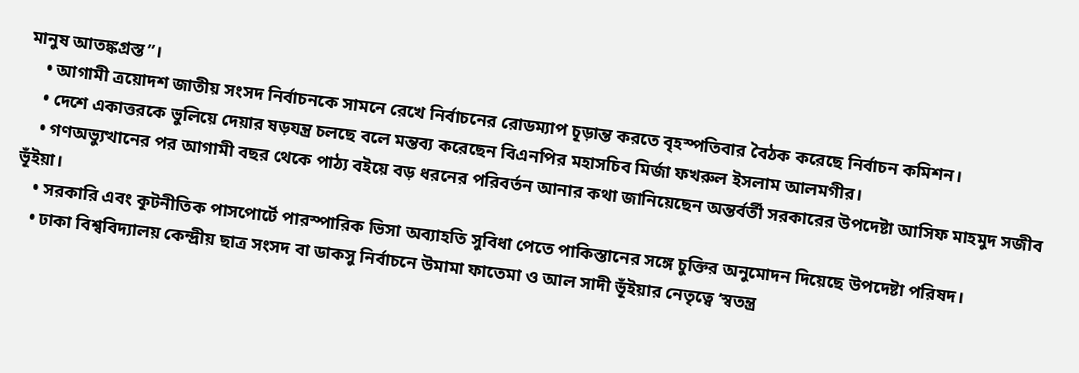মানুষ আতঙ্কগ্রস্ত”।
    • আগামী ত্রয়োদশ জাতীয় সংসদ নির্বাচনকে সামনে রেখে নির্বাচনের রোডম্যাপ চূড়ান্ত করতে বৃহস্পতিবার বৈঠক করেছে নির্বাচন কমিশন।
    • দেশে একাত্তরকে ভুলিয়ে দেয়ার ষড়যন্ত্র চলছে বলে মন্তব্য করেছেন বিএনপির মহাসচিব মির্জা ফখরুল ইসলাম আলমগীর।
    • গণঅভ্যুত্থানের পর আগামী বছর থেকে পাঠ্য বইয়ে বড় ধরনের পরিবর্তন আনার কথা জানিয়েছেন অন্তর্বর্তী সরকারের উপদেষ্টা আসিফ মাহমুদ সজীব ভূঁইয়া।
    • সরকারি এবং কূটনীতিক পাসপোর্টে পারস্পারিক ভিসা অব্যাহতি সুবিধা পেতে পাকিস্তানের সঙ্গে চুক্তির অনুমোদন দিয়েছে উপদেষ্টা পরিষদ।
    • ঢাকা বিশ্ববিদ্যালয় কেন্দ্রীয় ছাত্র সংসদ বা ডাকসু নির্বাচনে উমামা ফাতেমা ও আল সাদী ভূঁইয়ার নেতৃত্বে ‘স্বতন্ত্র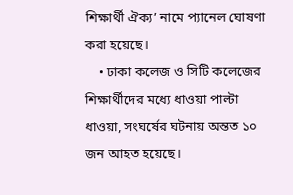শিক্ষার্থী ঐক্য’ নামে প্যানেল ঘোষণা করা হয়েছে।
    • ঢাকা কলেজ ও সিটি কলেজের শিক্ষার্থীদের মধ্যে ধাওয়া পাল্টা ধাওয়া, সংঘর্ষের ঘটনায় অন্তত ১০ জন আহত হয়েছে।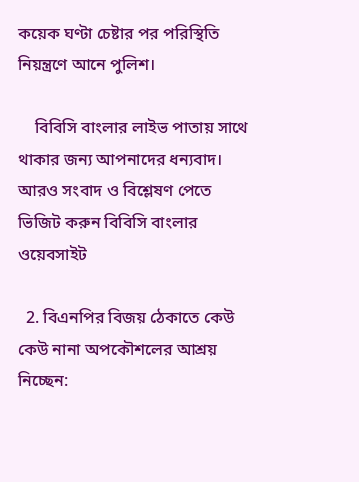কয়েক ঘণ্টা চেষ্টার পর পরিস্থিতি নিয়ন্ত্রণে আনে পুলিশ।

    বিবিসি বাংলার লাইভ পাতায় সাথে থাকার জন্য আপনাদের ধন্যবাদ। আরও সংবাদ ও বিশ্লেষণ পেতে ভিজিট করুন বিবিসি বাংলার ওয়েবসাইট

  2. বিএনপির বিজয় ঠেকাতে কেউ কেউ নানা অপকৌশলের আশ্রয় নিচ্ছেন: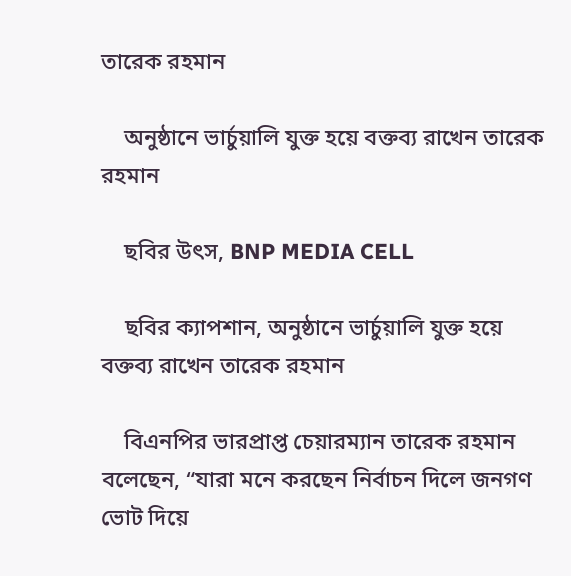তারেক রহমান

    অনুষ্ঠানে ভার্চুয়ালি যুক্ত হয়ে বক্তব্য রাখেন তারেক রহমান

    ছবির উৎস, BNP MEDIA CELL

    ছবির ক্যাপশান, অনুষ্ঠানে ভার্চুয়ালি যুক্ত হয়ে বক্তব্য রাখেন তারেক রহমান

    বিএনপির ভারপ্রাপ্ত চেয়ারম্যান তারেক রহমান বলেছেন, “যারা মনে করছেন নির্বাচন দিলে জনগণ ভোট দিয়ে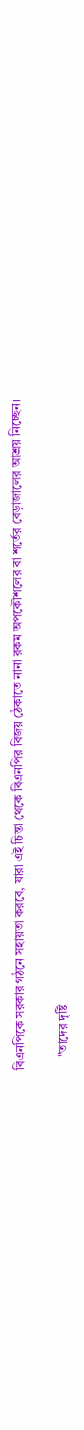বিএনপিকে সরকার গঠনে সহায়তা করবে, যারা এই চিন্তা থেকে বিএনপির বিজয় ঠেকাতে নানা রকম অপকৌশলের বা শর্তের বেড়াজালের আশ্রয় নিচ্ছেন।

    "তাদের দৃষ্টি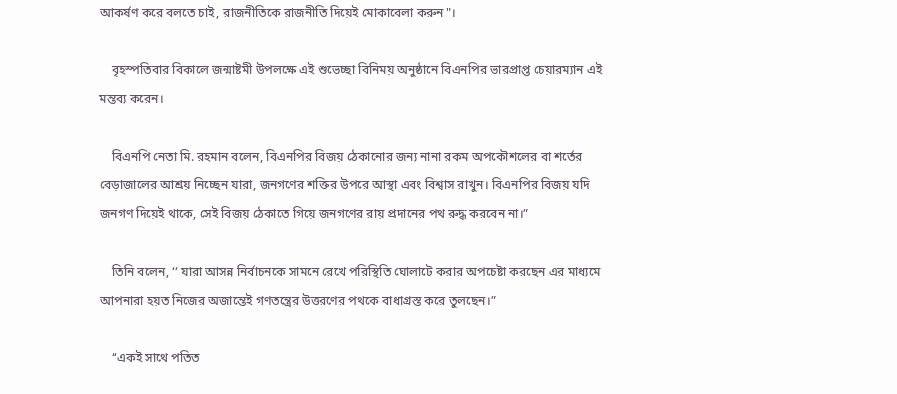আকর্ষণ করে বলতে চাই, রাজনীতিকে রাজনীতি দিয়েই মোকাবেলা করুন"।

    বৃহস্পতিবার বিকালে জন্মাষ্টমী উপলক্ষে এই শুভেচ্ছা বিনিময় অনুষ্ঠানে বিএনপির ভারপ্রাপ্ত চেয়ারম্যান এই মন্তব্য করেন।

    বিএনপি নেতা মি. রহমান বলেন, বিএনপির বিজয় ঠেকানোর জন্য নানা রকম অপকৌশলের বা শর্তের বেড়াজালের আশ্রয় নিচ্ছেন যারা, জনগণের শক্তির উপরে আস্থা এবং বিশ্বাস রাখুন। বিএনপির বিজয় যদি জনগণ দিয়েই থাকে, সেই বিজয় ঠেকাতে গিয়ে জনগণের রায় প্রদানের পথ রুদ্ধ করবেন না।”

    তিনি বলেন, ‘‘ যারা আসন্ন নির্বাচনকে সামনে রেখে পরিস্থিতি ঘোলাটে করার অপচেষ্টা করছেন এর মাধ্যমে আপনারা হয়ত নিজের অজান্তেই গণতন্ত্রের উত্তরণের পথকে বাধাগ্রস্ত করে তুলছেন।”

    ‘‘একই সাথে পতিত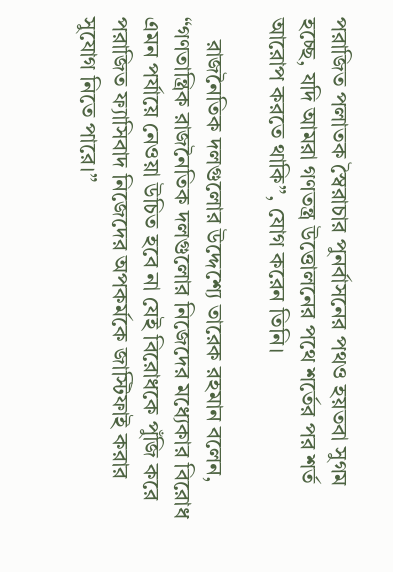পরাজিত পলাতক স্বৈরাচার পুনর্বাসনের পথও হয়তবা সুগম হচ্ছে, যদি আমরা গণতন্ত্র উত্তোলনের পথে শর্তের পর শর্ত আরোপ করতে থাকি”, যোগ করেন তিনি।

    রাজনৈতিক দলগুলোর উদ্দেশ্যে তারেক রহমান বলেন, “গণতান্ত্রিক রাজনৈতিক দলগুলোর নিজেদের মধ্যেকার বিরোধ এমন পর্যায়ে নেওয়া উচিত হবে না যেই বিরোধকে পুঁজি করে পরাজিত ফ্যাসিবাদ নিজেদের অপকর্মকে জাস্টিফাই করার সুযোগ নিতে পারে।”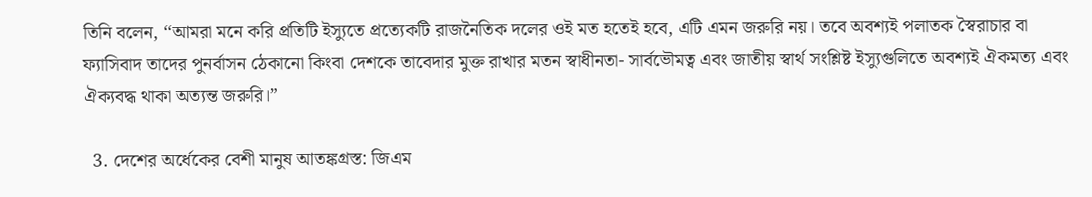তিনি বলেন, ‘‘আমরা মনে করি প্রতিটি ইস্যুতে প্রত্যেকটি রাজনৈতিক দলের ওই মত হতেই হবে, এটি এমন জরুরি নয়। তবে অবশ্যই পলাতক স্বৈরাচার বা ফ্যাসিবাদ তাদের পুনর্বাসন ঠেকানো কিংবা দেশকে তাবেদার মুক্ত রাখার মতন স্বাধীনতা- সার্বভৌমত্ব এবং জাতীয় স্বার্থ সংশ্লিষ্ট ইস্যুগুলিতে অবশ্যই ঐকমত্য এবং ঐক্যবদ্ধ থাকা অত্যন্ত জরুরি।”

  3. দেশের অর্ধেকের বেশী মানুষ আতঙ্কগ্রস্ত: জিএম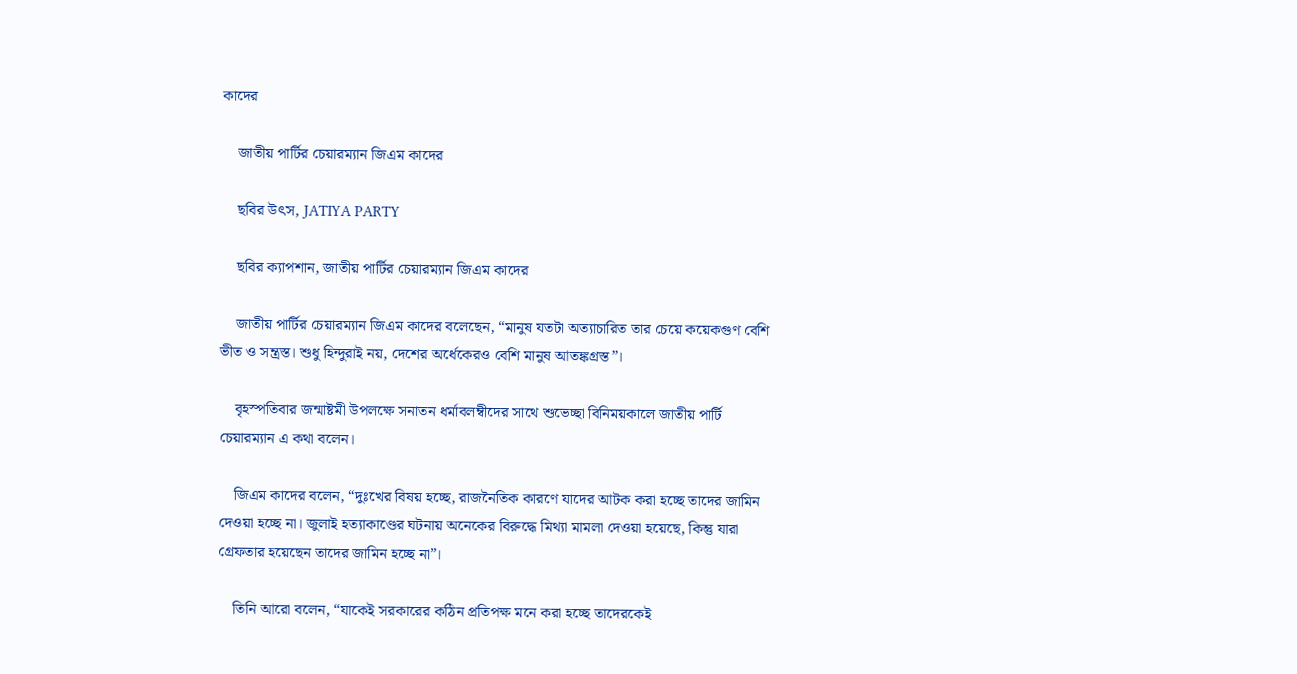কাদের

    জাতীয় পার্টির চেয়ারম্যান জিএম কাদের

    ছবির উৎস, JATIYA PARTY

    ছবির ক্যাপশান, জাতীয় পার্টির চেয়ারম্যান জিএম কাদের

    জাতীয় পার্টির চেয়ারম্যান জিএম কাদের বলেছেন, “মানুষ যতটা অত্যাচারিত তার চেয়ে কয়েকগুণ বেশি ভীত ও সন্ত্রস্ত। শুধু হিন্দুরাই নয়, দেশের অর্ধেকেরও বেশি মানুষ আতঙ্কগ্রস্ত”।

    বৃহস্পতিবার জন্মাষ্টমী উপলক্ষে সনাতন ধর্মাবলম্বীদের সাথে শুভেচ্ছা বিনিময়কালে জাতীয় পার্টি চেয়ারম্যান এ কথা বলেন।

    জিএম কাদের বলেন, “দুঃখের বিষয় হচ্ছে, রাজনৈতিক কারণে যাদের আটক করা হচ্ছে তাদের জামিন দেওয়া হচ্ছে না। জুলাই হত্যাকাণ্ডের ঘটনায় অনেকের বিরুদ্ধে মিথ্যা মামলা দেওয়া হয়েছে, কিন্তু যারা গ্রেফতার হয়েছেন তাদের জামিন হচ্ছে না”।

    তিনি আরো বলেন, “যাকেই সরকারের কঠিন প্রতিপক্ষ মনে করা হচ্ছে তাদেরকেই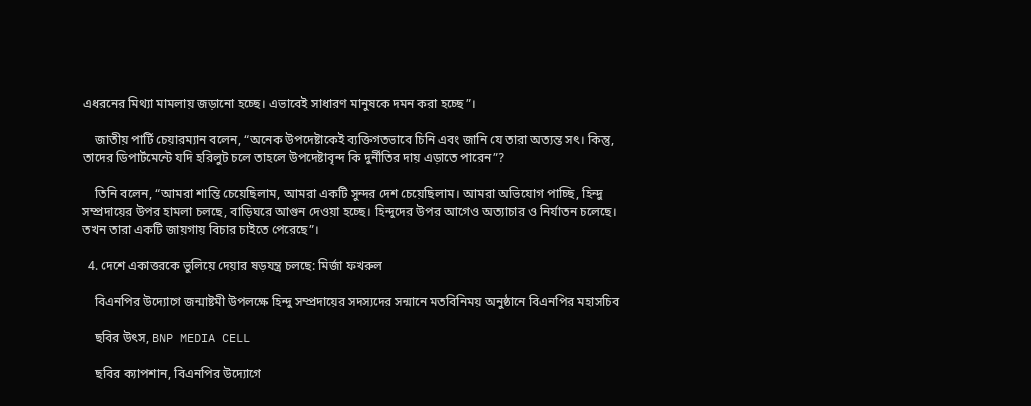এধরনের মিথ্যা মামলায় জড়ানো হচ্ছে। এভাবেই সাধারণ মানুষকে দমন করা হচ্ছে”।

    জাতীয় পার্টি চেয়ারম্যান বলেন, “অনেক উপদেষ্টাকেই ব্যক্তিগতভাবে চিনি এবং জানি যে তারা অত্যন্ত সৎ। কিন্তু, তাদের ডিপার্টমেন্টে যদি হরিলুট চলে তাহলে উপদেষ্টাবৃন্দ কি দুর্নীতির দায় এড়াতে পারেন”?

    তিনি বলেন, “আমরা শান্তি চেয়েছিলাম, আমরা একটি সুন্দর দেশ চেয়েছিলাম। আমরা অভিযোগ পাচ্ছি, হিন্দু সম্প্রদায়ের উপর হামলা চলছে, বাড়িঘরে আগুন দেওয়া হচ্ছে। হিন্দুদের উপর আগেও অত্যাচার ও নির্যাতন চলেছে। তখন তারা একটি জায়গায় বিচার চাইতে পেরেছে”।

  4. দেশে একাত্তরকে ভুলিয়ে দেয়ার ষড়যন্ত্র চলছে: মির্জা ফখরুল

    বিএনপির উদ্যোগে জন্মাষ্টমী উপলক্ষে হিন্দু সম্প্রদায়ের সদস্যদের সন্মানে মতবিনিময় অনুষ্ঠানে বিএনপির মহাসচিব

    ছবির উৎস, BNP MEDIA CELL

    ছবির ক্যাপশান, বিএনপির উদ্যোগে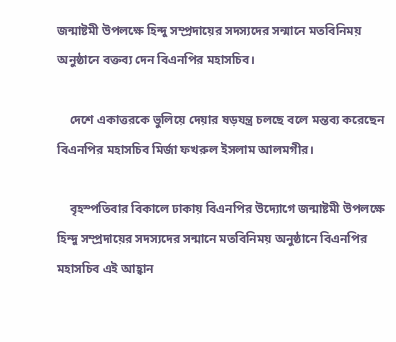জন্মাষ্টমী উপলক্ষে হিন্দু সম্প্রদায়ের সদস্যদের সন্মানে মতবিনিময় অনুষ্ঠানে বক্তব্য দেন বিএনপির মহাসচিব।

    দেশে একাত্তরকে ভুলিয়ে দেয়ার ষড়যন্ত্র চলছে বলে মন্তব্য করেছেন বিএনপির মহাসচিব মির্জা ফখরুল ইসলাম আলমগীর।

    বৃহস্পতিবার বিকালে ঢাকায় বিএনপির উদ্যোগে জন্মাষ্টমী উপলক্ষে হিন্দু সম্প্রদায়ের সদস্যদের সন্মানে মতবিনিময় অনুষ্ঠানে বিএনপির মহাসচিব এই আহ্বান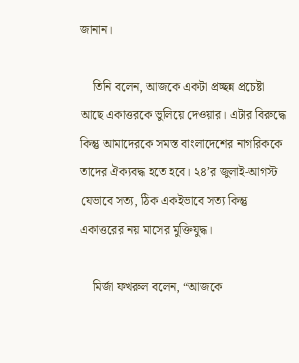জানান।

    তিনি বলেন, আজকে একটা প্রচ্ছন্ন প্রচেষ্টা আছে একাত্তরকে ভুলিয়ে দেওয়ার। এটার বিরুদ্ধে কিন্তু আমাদেরকে সমস্ত বাংলাদেশের নাগরিককে তাদের ঐক্যবদ্ধ হতে হবে। ২৪’র জুলাই-আগস্ট যেভাবে সত্য, ঠিক একইভাবে সত্য কিন্তু একাত্তরের নয় মাসের মুক্তিযুদ্ধ।

    মির্জা ফখরুল বলেন, “আজকে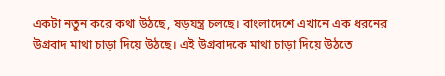একটা নতুন করে কথা উঠছে, ষড়যন্ত্র চলছে। বাংলাদেশে এখানে এক ধরনের উগ্রবাদ মাথা চাড়া দিয়ে উঠছে। এই উগ্রবাদকে মাথা চাড়া দিয়ে উঠতে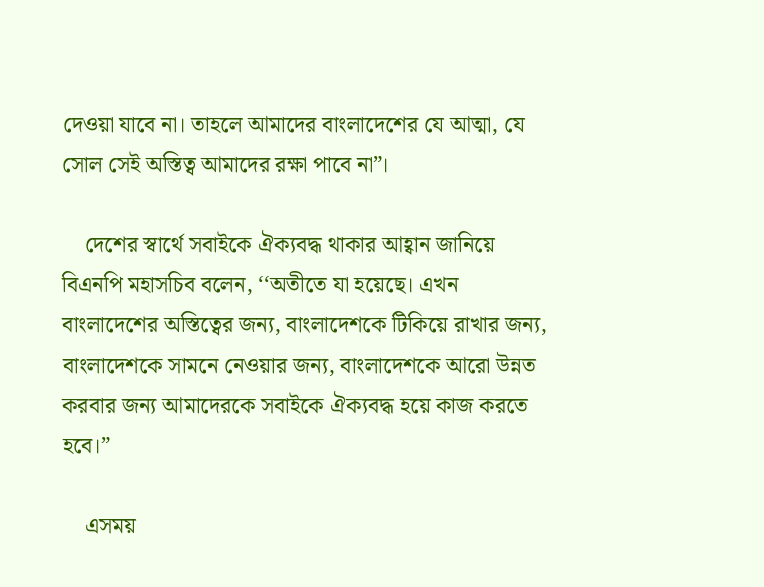দেওয়া যাবে না। তাহলে আমাদের বাংলাদেশের যে আত্মা, যে সোল সেই অস্তিত্ব আমাদের রক্ষা পাবে না”।

    দেশের স্বার্থে সবাইকে ঐক্যবদ্ধ থাকার আহ্বান জানিয়ে বিএনপি মহাসচিব বলেন, ‘‘অতীতে যা হয়েছে। এখন বাংলাদেশের অস্তিত্বের জন্য, বাংলাদেশকে টিকিয়ে রাখার জন্য, বাংলাদেশকে সামনে নেওয়ার জন্য, বাংলাদেশকে আরো উন্নত করবার জন্য আমাদেরকে সবাইকে ঐক্যবদ্ধ হয়ে কাজ করতে হবে।”

    এসময়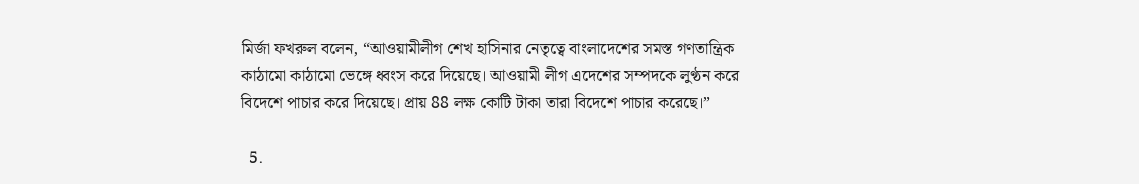মির্জা ফখরুল বলেন, “আওয়ামীলীগ শেখ হাসিনার নেতৃত্বে বাংলাদেশের সমস্ত গণতান্ত্রিক কাঠামো কাঠামো ভেঙ্গে ধ্বংস করে দিয়েছে। আওয়ামী লীগ এদেশের সম্পদকে লুণ্ঠন করে বিদেশে পাচার করে দিয়েছে। প্রায় 88 লক্ষ কোটি টাকা তারা বিদেশে পাচার করেছে।”

  5.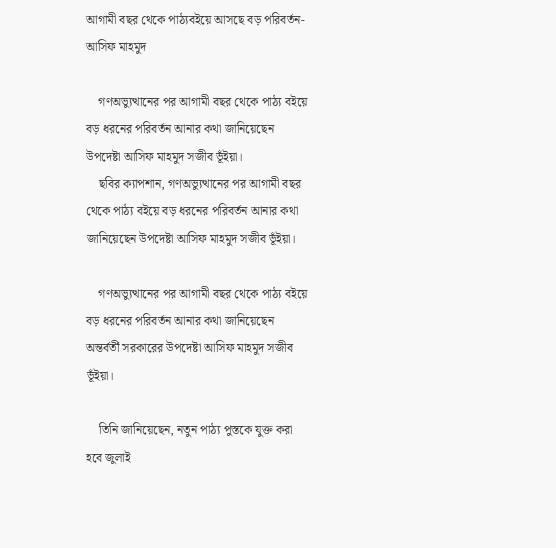আগামী বছর থেকে পাঠ্যবইয়ে আসছে বড় পরিবর্তন- আসিফ মাহমুদ

    গণঅভ্যুত্থানের পর আগামী বছর থেকে পাঠ্য বইয়ে বড় ধরনের পরিবর্তন আনার কথা জানিয়েছেন উপদেষ্টা আসিফ মাহমুদ সজীব ভূঁইয়া।
    ছবির ক্যাপশান, গণঅভ্যুত্থানের পর আগামী বছর থেকে পাঠ্য বইয়ে বড় ধরনের পরিবর্তন আনার কথা জানিয়েছেন উপদেষ্টা আসিফ মাহমুদ সজীব ভূঁইয়া।

    গণঅভ্যুত্থানের পর আগামী বছর থেকে পাঠ্য বইয়ে বড় ধরনের পরিবর্তন আনার কথা জানিয়েছেন অন্তর্বর্তী সরকারের উপদেষ্টা আসিফ মাহমুদ সজীব ভূঁইয়া।

    তিনি জানিয়েছেন, নতুন পাঠ্য পুস্তকে যুক্ত করা হবে জুলাই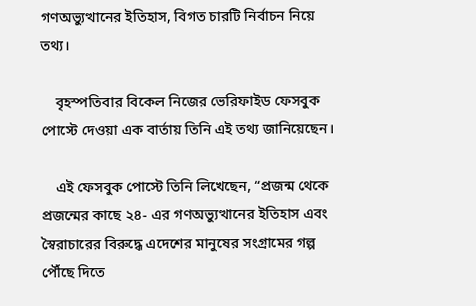গণঅভ্যুত্থানের ইতিহাস, বিগত চারটি নির্বাচন নিয়ে তথ্য।

    বৃহস্পতিবার বিকেল নিজের ভেরিফাইড ফেসবুক পোস্টে দেওয়া এক বার্তায় তিনি এই তথ্য জানিয়েছেন।

    এই ফেসবুক পোস্টে তিনি লিখেছেন, “প্রজন্ম থেকে প্রজন্মের কাছে ২৪- এর গণঅভ্যুত্থানের ইতিহাস এবং স্বৈরাচারের বিরুদ্ধে এদেশের মানুষের সংগ্রামের গল্প পৌঁছে দিতে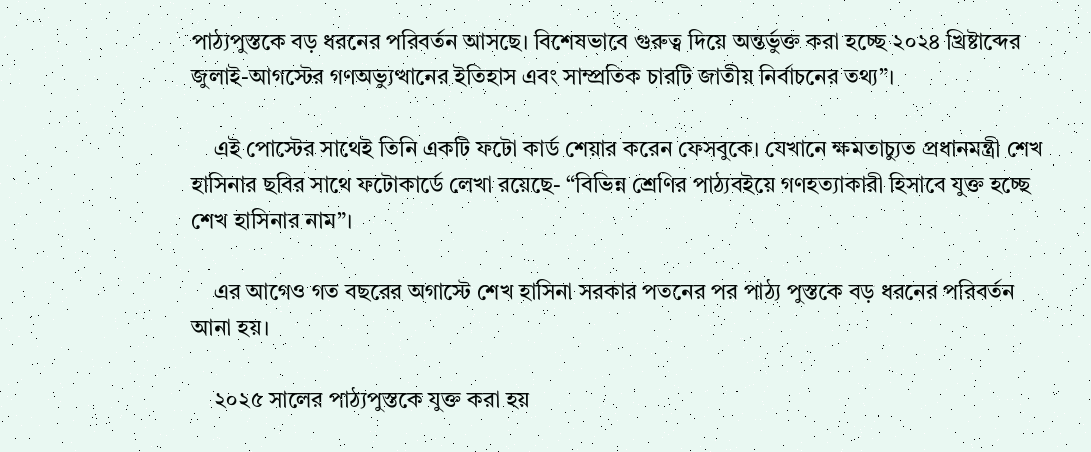পাঠ্যপুস্তকে বড় ধরনের পরিবর্তন আসছে। বিশেষভাবে গুরুত্ব দিয়ে অন্তর্ভুক্ত করা হচ্ছে ২০২৪ খ্রিষ্টাব্দের জুলাই-আগস্টের গণঅভ্যুত্থানের ইতিহাস এবং সাম্প্রতিক চারটি জাতীয় নির্বাচনের তথ্য”।

    এই পোস্টের সাথেই তিনি একটি ফটো কার্ড শেয়ার করেন ফেসবুকে। যেখানে ক্ষমতাচ্যুত প্রধানমন্ত্রী শেখ হাসিনার ছবির সাথে ফটোকার্ডে লেখা রয়েছে- “বিভিন্ন শ্রেণির পাঠ্যবইয়ে গণহত্যাকারী হিসাবে যুক্ত হচ্ছে শেখ হাসিনার নাম”।

    এর আগেও গত বছরের অগাস্টে শেখ হাসিনা সরকার পতনের পর পাঠ্য পুস্তকে বড় ধরনের পরিবর্তন আনা হয়।

    ২০২৫ সালের পাঠ্যপুস্তকে যুক্ত করা হয়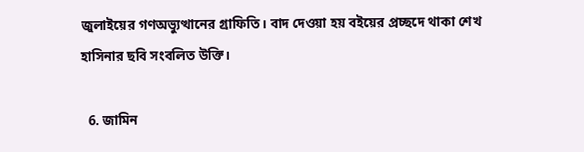জুলাইয়ের গণঅভ্যুত্থানের গ্রাফিতি। বাদ দেওয়া হয় বইয়ের প্রচ্ছদে থাকা শেখ হাসিনার ছবি সংবলিত উক্তি।

  6. জামিন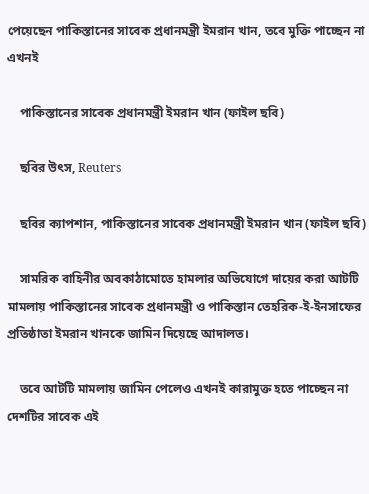পেয়েছেন পাকিস্তানের সাবেক প্রধানমন্ত্রী ইমরান খান, তবে মুক্তি পাচ্ছেন না এখনই

    পাকিস্তানের সাবেক প্রধানমন্ত্রী ইমরান খান (ফাইল ছবি)

    ছবির উৎস, Reuters

    ছবির ক্যাপশান, পাকিস্তানের সাবেক প্রধানমন্ত্রী ইমরান খান (ফাইল ছবি)

    সামরিক বাহিনীর অবকাঠামোতে হামলার অভিযোগে দায়ের করা আটটি মামলায় পাকিস্তানের সাবেক প্রধানমন্ত্রী ও পাকিস্তান তেহরিক-ই-ইনসাফের প্রতিষ্ঠাতা ইমরান খানকে জামিন দিয়েছে আদালত।

    তবে আটটি মামলায় জামিন পেলেও এখনই কারামুক্ত হতে পাচ্ছেন না দেশটির সাবেক এই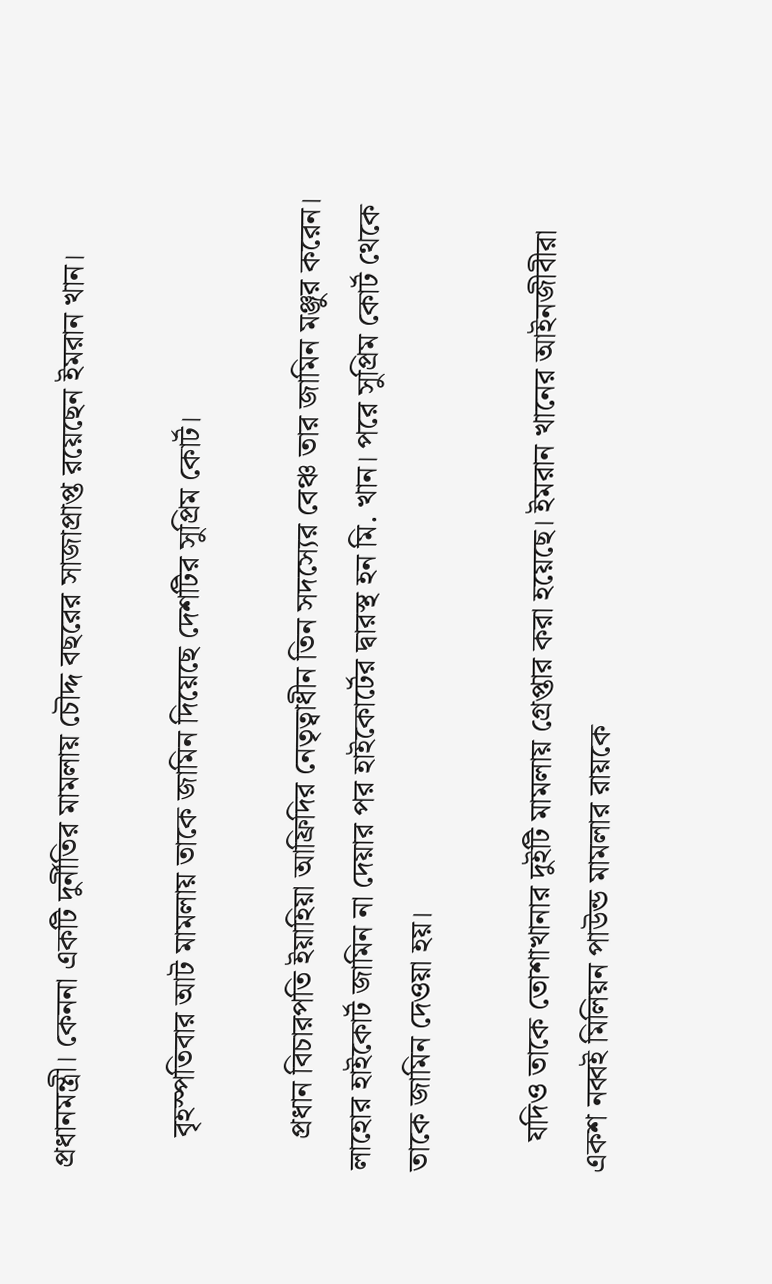প্রধানমন্ত্রী। কেননা একটি দুর্নীতির মামলায় চৌদ্দ বছরের সাজাপ্রাপ্ত রয়েছেন ইমরান খান।

    বৃহস্পতিবার আট মামলায় তাকে জামিন দিয়েছে দেশটির সুপ্রিম কোর্ট।

    প্রধান বিচারপতি ইয়াহিয়া আফ্রিদির নেতৃত্বাধীন তিন সদস্যের বেঞ্চ তার জামিন মঞ্জুর করেন। লাহোর হাইকোর্ট জামিন না দেয়ার পর হাইকোর্টের দ্বারস্থ হন মি. খান। পরে সুপ্রিম কোর্ট থেকে তাকে জামিন দেওয়া হয়।

    যদিও তাকে তোশাখানার দুইটি মামলায় গ্রেপ্তার করা হয়েছে। ইমরান খানের আইনজীবীরা একশ নব্বই মিলিয়ন পাউন্ড মামলার রায়কে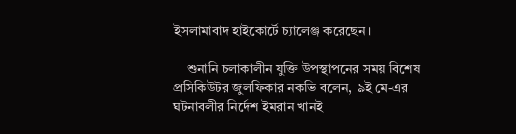ইসলামাবাদ হাইকোর্টে চ্যালেঞ্জ করেছেন।

    শুনানি চলাকালীন যুক্তি উপস্থাপনের সময় বিশেষ প্রসিকিউটর জুলফিকার নকভি বলেন, ৯ই মে-এর ঘটনাবলীর নির্দেশ ইমরান খানই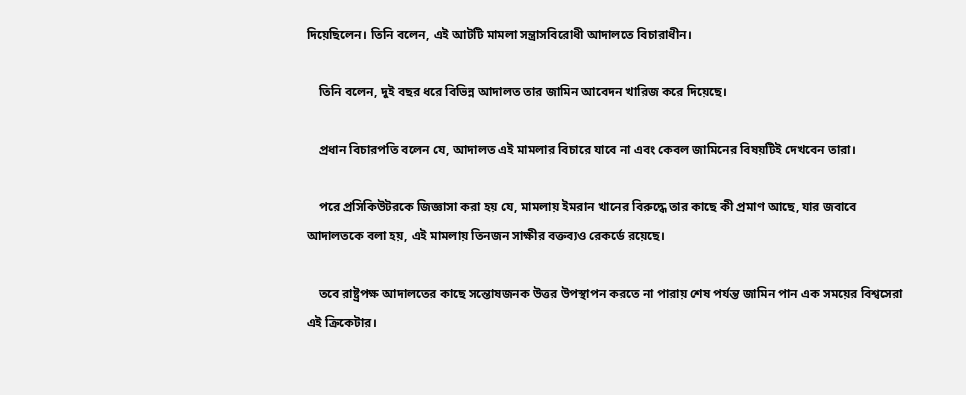দিয়েছিলেন। তিনি বলেন, এই আটটি মামলা সন্ত্রাসবিরোধী আদালতে বিচারাধীন।

    তিনি বলেন, দুই বছর ধরে বিভিন্ন আদালত তার জামিন আবেদন খারিজ করে দিয়েছে।

    প্রধান বিচারপতি বলেন যে, আদালত এই মামলার বিচারে যাবে না এবং কেবল জামিনের বিষয়টিই দেখবেন তারা।

    পরে প্রসিকিউটরকে জিজ্ঞাসা করা হয় যে, মামলায় ইমরান খানের বিরুদ্ধে তার কাছে কী প্রমাণ আছে, যার জবাবে আদালতকে বলা হয়, এই মামলায় তিনজন সাক্ষীর বক্তব্যও রেকর্ডে রয়েছে।

    তবে রাষ্ট্রপক্ষ আদালতের কাছে সন্তোষজনক উত্তর উপস্থাপন করতে না পারায় শেষ পর্যন্ত জামিন পান এক সময়ের বিশ্বসেরা এই ক্রিকেটার।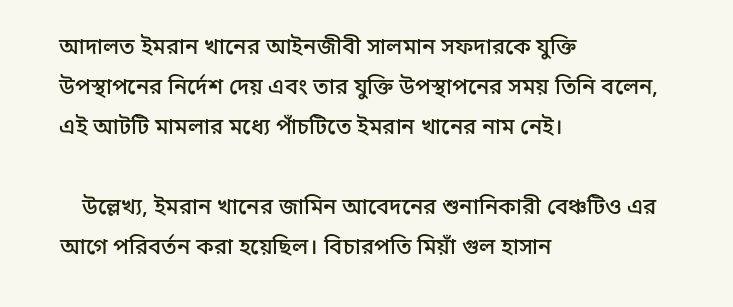আদালত ইমরান খানের আইনজীবী সালমান সফদারকে যুক্তি উপস্থাপনের নির্দেশ দেয় এবং তার যুক্তি উপস্থাপনের সময় তিনি বলেন, এই আটটি মামলার মধ্যে পাঁচটিতে ইমরান খানের নাম নেই।

    উল্লেখ্য, ইমরান খানের জামিন আবেদনের শুনানিকারী বেঞ্চটিও এর আগে পরিবর্তন করা হয়েছিল। বিচারপতি মিয়াঁ গুল হাসান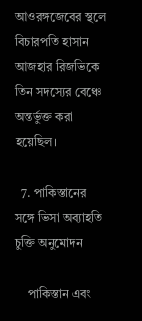আওরঙ্গজেবের স্থলে বিচারপতি হাসান আজহার রিজভিকে তিন সদস্যের বেঞ্চে অন্তর্ভুক্ত করা হয়েছিল।

  7. পাকিস্তানের সঙ্গে ভিসা অব্যাহতি চুক্তি অনুমোদন

    পাকিস্তান এবং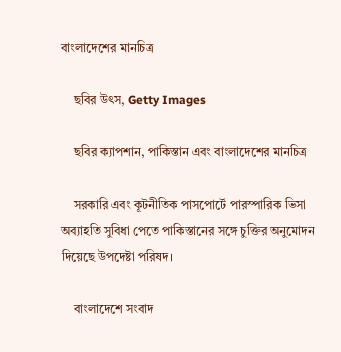বাংলাদেশের মানচিত্র

    ছবির উৎস, Getty Images

    ছবির ক্যাপশান, পাকিস্তান এবং বাংলাদেশের মানচিত্র

    সরকারি এবং কূটনীতিক পাসপোর্টে পারস্পারিক ভিসা অব্যাহতি সুবিধা পেতে পাকিস্তানের সঙ্গে চুক্তির অনুমোদন দিয়েছে উপদেষ্টা পরিষদ।

    বাংলাদেশে সংবাদ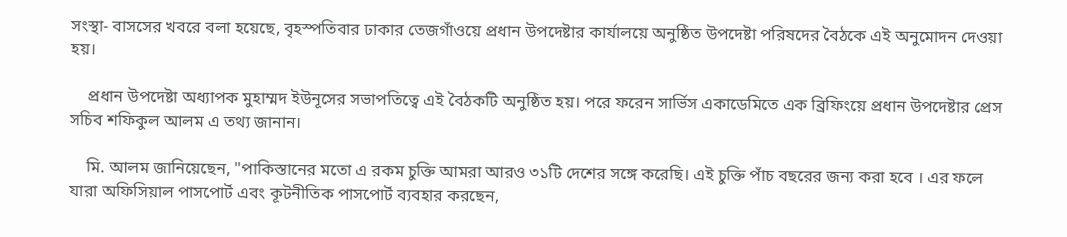সংস্থা- বাসসের খবরে বলা হয়েছে, বৃহস্পতিবার ঢাকার তেজগাঁওয়ে প্রধান উপদেষ্টার কার্যালয়ে অনুষ্ঠিত উপদেষ্টা পরিষদের বৈঠকে এই অনুমোদন দেওয়া হয়।

    প্রধান উপদেষ্টা অধ্যাপক মুহাম্মদ ইউনূসের সভাপতিত্বে এই বৈঠকটি অনুষ্ঠিত হয়। পরে ফরেন সার্ভিস একাডেমিতে এক ব্রিফিংয়ে প্রধান উপদেষ্টার প্রেস সচিব শফিকুল আলম এ তথ্য জানান।

    মি. আলম জানিয়েছেন, "পাকিস্তানের মতো এ রকম চুক্তি আমরা আরও ৩১টি দেশের সঙ্গে করেছি। এই চুক্তি পাঁচ বছরের জন্য করা হবে । এর ফলে যারা অফিসিয়াল পাসপোর্ট এবং কূটনীতিক পাসপোর্ট ব্যবহার করছেন,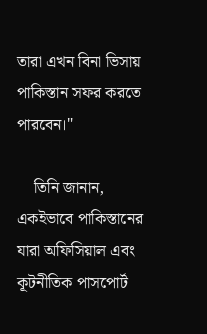তারা এখন বিনা ভিসায় পাকিস্তান সফর করতে পারবেন।"

    তিনি জানান, একইভাবে পাকিস্তানের যারা অফিসিয়াল এবং কূটনীতিক পাসপোর্ট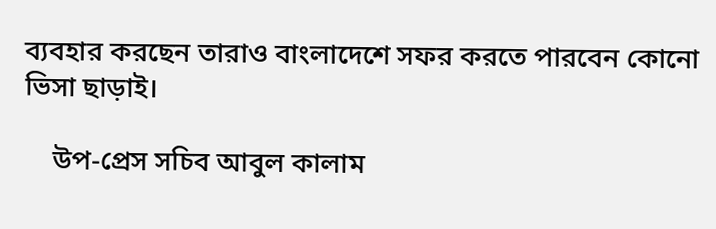ব্যবহার করছেন তারাও বাংলাদেশে সফর করতে পারবেন কোনো ভিসা ছাড়াই।

    উপ-প্রেস সচিব আবুল কালাম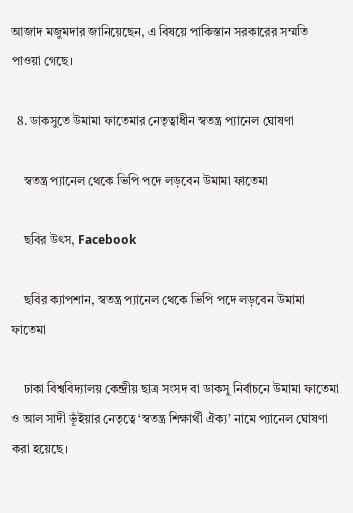আজাদ মজুমদার জানিয়েছেন, এ বিষয়ে পাকিস্তান সরকারের সম্মতি পাওয়া গেছে।

  8. ডাকসুতে উমামা ফাতেমার নেতৃত্বাধীন স্বতন্ত্র প্যানেল ঘোষণা

    স্বতন্ত্র প্যানেল থেকে ভিপি পদে লড়বেন উমামা ফাতেমা

    ছবির উৎস, Facebook

    ছবির ক্যাপশান, স্বতন্ত্র প্যানেল থেকে ভিপি পদে লড়বেন উমামা ফাতেমা

    ঢাকা বিশ্ববিদ্যালয় কেন্দ্রীয় ছাত্র সংসদ বা ডাকসু নির্বাচনে উমামা ফাতেমা ও আল সাদী ভূঁইয়ার নেতৃত্বে ‘স্বতন্ত্র শিক্ষার্থী ঐক্য’ নামে প্যানেল ঘোষণা করা হয়েছে।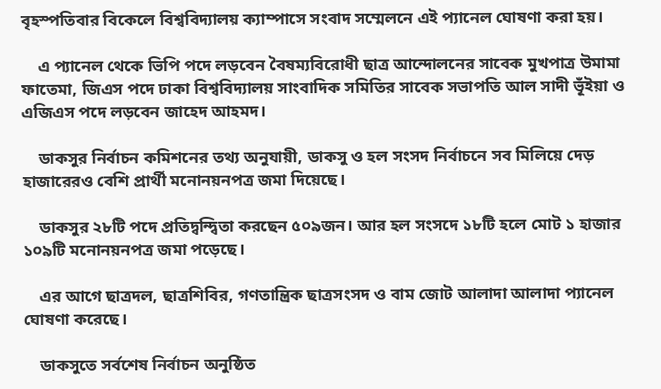বৃহস্পতিবার বিকেলে বিশ্ববিদ্যালয় ক্যাম্পাসে সংবাদ সম্মেলনে এই প্যানেল ঘোষণা করা হয়।

    এ প্যানেল থেকে ভিপি পদে লড়বেন বৈষম্যবিরোধী ছাত্র আন্দোলনের সাবেক মুখপাত্র উমামা ফাতেমা, জিএস পদে ঢাকা বিশ্ববিদ্যালয় সাংবাদিক সমিতির সাবেক সভাপতি আল সাদী ভূঁইয়া ও এজিএস পদে লড়বেন জাহেদ আহমদ।

    ডাকসুর নির্বাচন কমিশনের তথ্য অনুযায়ী, ডাকসু ও হল সংসদ নির্বাচনে সব মিলিয়ে দেড় হাজারেরও বেশি প্রার্থী মনোনয়নপত্র জমা দিয়েছে।

    ডাকসুর ২৮টি পদে প্রতিদ্বন্দ্বিতা করছেন ৫০৯জন। আর হল সংসদে ১৮টি হলে মোট ১ হাজার ১০৯টি মনোনয়নপত্র জমা পড়েছে।

    এর আগে ছাত্রদল, ছাত্রশিবির, গণতান্ত্রিক ছাত্রসংসদ ও বাম জোট আলাদা আলাদা প্যানেল ঘোষণা করেছে।

    ডাকসুতে সর্বশেষ নির্বাচন অনুষ্ঠিত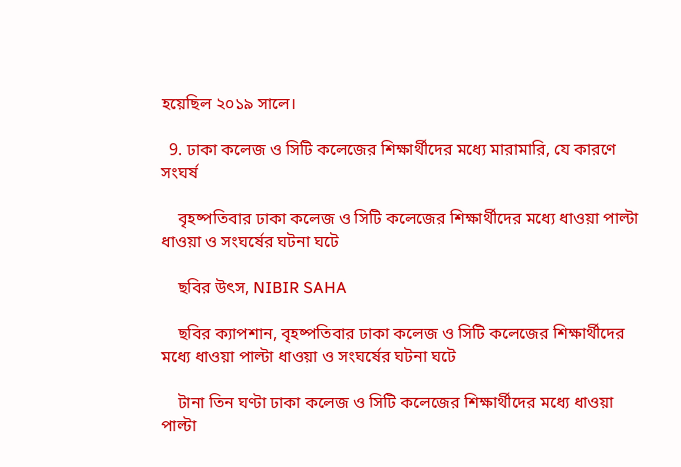হয়েছিল ২০১৯ সালে।

  9. ঢাকা কলেজ ও সিটি কলেজের শিক্ষার্থীদের মধ্যে মারামারি, যে কারণে সংঘর্ষ

    বৃহষ্পতিবার ঢাকা কলেজ ও সিটি কলেজের শিক্ষার্থীদের মধ্যে ধাওয়া পাল্টা ধাওয়া ও সংঘর্ষের ঘটনা ঘটে

    ছবির উৎস, NIBIR SAHA

    ছবির ক্যাপশান, বৃহষ্পতিবার ঢাকা কলেজ ও সিটি কলেজের শিক্ষার্থীদের মধ্যে ধাওয়া পাল্টা ধাওয়া ও সংঘর্ষের ঘটনা ঘটে

    টানা তিন ঘণ্টা ঢাকা কলেজ ও সিটি কলেজের শিক্ষার্থীদের মধ্যে ধাওয়া পাল্টা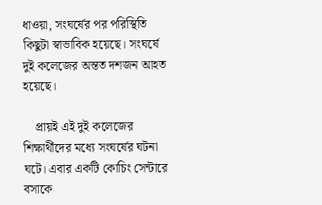ধাওয়া, সংঘর্ষের পর পরিস্থিতি কিছুটা স্বাভাবিক হয়েছে। সংঘর্ষে দুই কলেজের অন্তত দশজন আহত হয়েছে।

    প্রায়ই এই দুই কলেজের শিক্ষার্থীদের মধ্যে সংঘর্ষের ঘটনা ঘটে। এবার একটি কোচিং সেন্টারে বসাকে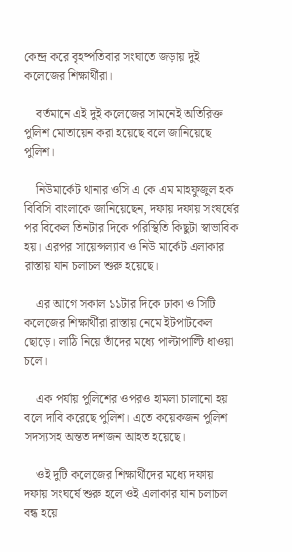কেন্দ্র করে বৃহষ্পতিবার সংঘাতে জড়ায় দুই কলেজের শিক্ষার্থীরা।

    বর্তমানে এই দুই কলেজের সামনেই অতিরিক্ত পুলিশ মোতায়েন করা হয়েছে বলে জানিয়েছে পুলিশ।

    নিউমার্কেট থানার ওসি এ কে এম মাহফুজুল হক বিবিসি বাংলাকে জানিয়েছেন, দফায় দফায় সংষর্ষের পর বিকেল তিনটার দিকে পরিস্থিতি কিছুটা স্বাভাবিক হয়। এরপর সায়েন্সল্যাব ও নিউ মার্কেট এলাকার রাস্তায় যান চলাচল শুরু হয়েছে।

    এর আগে সকাল ১১টার দিকে ঢাকা ও সিটি কলেজের শিক্ষার্থীরা রাস্তায় নেমে ইটপাটকেল ছোড়ে। লাঠি নিয়ে তাঁদের মধ্যে পাল্টাপাল্টি ধাওয়া চলে।

    এক পর্যায় পুলিশের ওপরও হামলা চালানো হয় বলে দাবি করেছে পুলিশ। এতে কয়েকজন পুলিশ সদস্যসহ অন্তত দশজন আহত হয়েছে।

    ওই দুটি কলেজের শিক্ষার্থীদের মধ্যে দফায় দফায় সংঘর্ষে শুরু হলে ওই এলাকার যান চলাচল বন্ধ হয়ে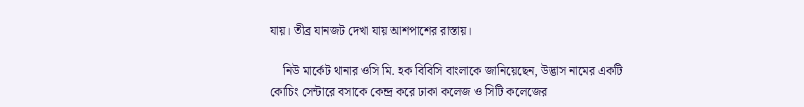যায়। তীব্র যানজট দেখা যায় আশপাশের রাস্তায়।

    নিউ মার্কেট থানার ওসি মি. হক বিবিসি বাংলাকে জানিয়েছেন, উদ্ভাস নামের একটি কোচিং সেন্টারে বসাকে কেন্দ্র করে ঢাকা কলেজ ও সিটি কলেজের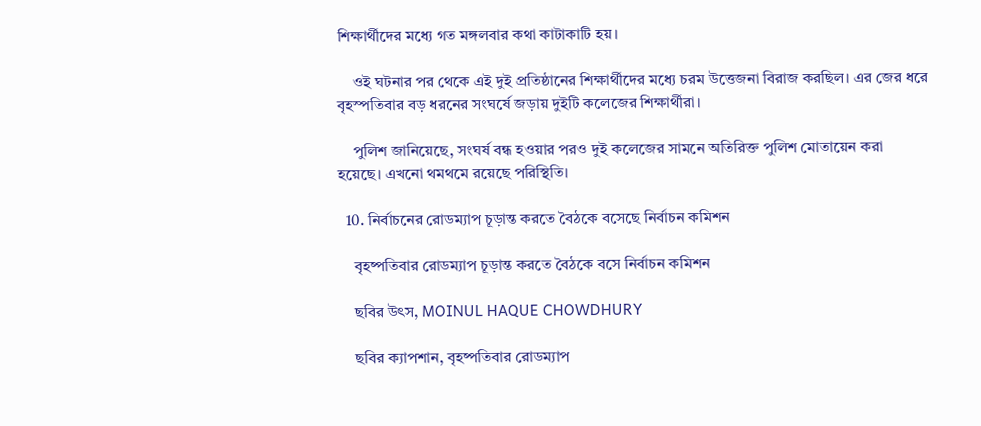শিক্ষার্থীদের মধ্যে গত মঙ্গলবার কথা কাটাকাটি হয়।

    ওই ঘটনার পর থেকে এই দুই প্রতিষ্ঠানের শিক্ষার্থীদের মধ্যে চরম উত্তেজনা বিরাজ করছিল। এর জের ধরে বৃহস্পতিবার বড় ধরনের সংঘর্ষে জড়ায় দুইটি কলেজের শিক্ষার্থীরা।

    পুলিশ জানিয়েছে, সংঘর্ষ বন্ধ হওয়ার পরও দুই কলেজের সামনে অতিরিক্ত পুলিশ মোতায়েন করা হয়েছে। এখনো থমথমে রয়েছে পরিস্থিতি।

  10. নির্বাচনের রোডম্যাপ চূড়ান্ত করতে বৈঠকে বসেছে নির্বাচন কমিশন

    বৃহষ্পতিবার রোডম্যাপ চূড়ান্ত করতে বৈঠকে বসে নির্বাচন কমিশন

    ছবির উৎস, MOINUL HAQUE CHOWDHURY

    ছবির ক্যাপশান, বৃহষ্পতিবার রোডম্যাপ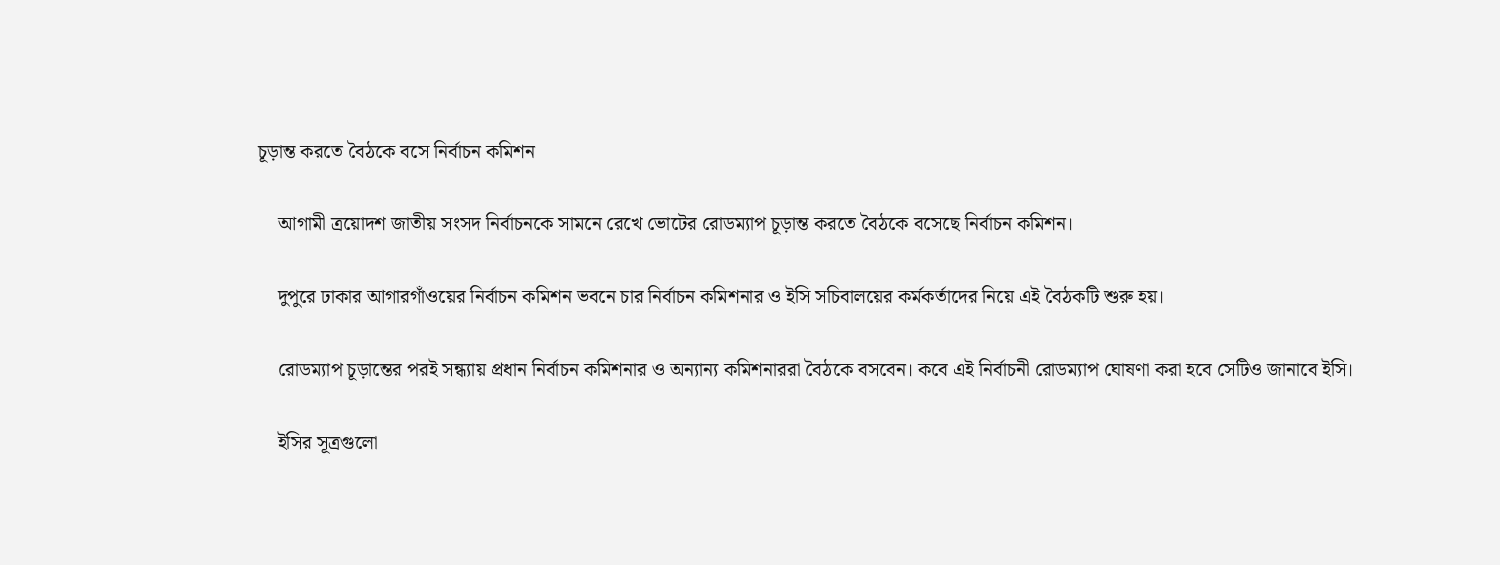চূড়ান্ত করতে বৈঠকে বসে নির্বাচন কমিশন

    আগামী ত্রয়োদশ জাতীয় সংসদ নির্বাচনকে সামনে রেখে ভোটের রোডম্যাপ চূড়ান্ত করতে বৈঠকে বসেছে নির্বাচন কমিশন।

    দুপুরে ঢাকার আগারগাঁওয়ের নির্বাচন কমিশন ভবনে চার নির্বাচন কমিশনার ও ইসি সচিবালয়ের কর্মকর্তাদের নিয়ে এই বৈঠকটি শুরু হয়।

    রোডম্যাপ চূড়ান্তের পরই সন্ধ্যায় প্রধান নির্বাচন কমিশনার ও অন্যান্য কমিশনাররা বৈঠকে বসবেন। কবে এই নির্বাচনী রোডম্যাপ ঘোষণা করা হবে সেটিও জানাবে ইসি।

    ইসির সূত্রগুলো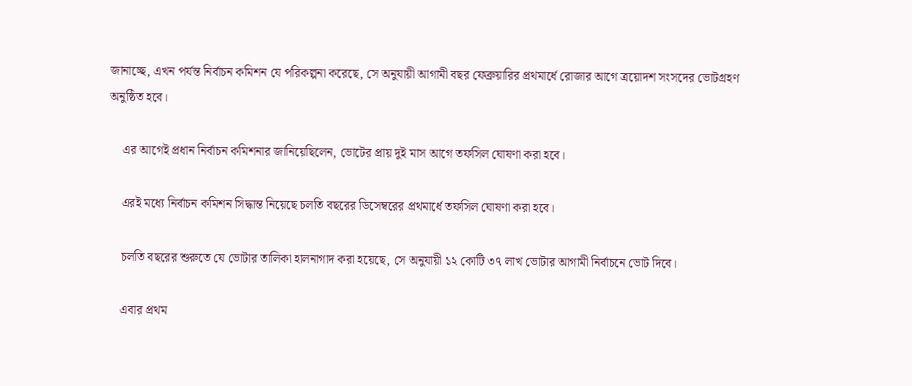জানাচ্ছে, এখন পর্যন্ত নির্বাচন কমিশন যে পরিকল্পনা করেছে, সে অনুযায়ী আগামী বছর ফেব্রুয়ারির প্রথমার্ধে রোজার আগে ত্রয়োদশ সংসদের ভোটগ্রহণ অনুষ্ঠিত হবে।

    এর আগেই প্রধান নির্বাচন কমিশনার জানিয়েছিলেন, ভোটের প্রায় দুই মাস আগে তফসিল ঘোষণা করা হবে।

    এরই মধ্যে নির্বাচন কমিশন সিদ্ধান্ত নিয়েছে চলতি বছরের ডিসেম্বরের প্রথমার্ধে তফসিল ঘোষণা করা হবে।

    চলতি বছরের শুরুতে যে ভোটার তালিকা হালনাগাদ করা হয়েছে, সে অনুযায়ী ১২ কোটি ৩৭ লাখ ভোটার আগামী নির্বাচনে ভোট দিবে।

    এবার প্রথম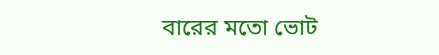বারের মতো ভোট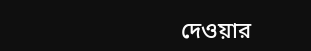দেওয়ার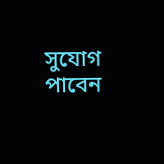সুযোগ পাবেন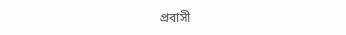প্রবাসী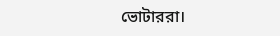ভোটাররা।